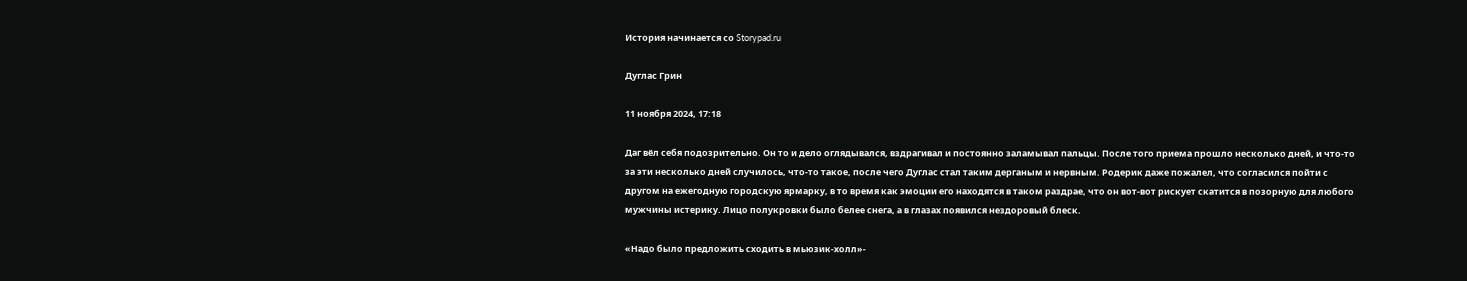История начинается со Storypad.ru

Дуглас Грин

11 ноября 2024, 17:18

Даг вёл себя подозрительно. Он то и дело оглядывался, вздрагивал и постоянно заламывал пальцы. После того приема прошло несколько дней, и что-то за эти несколько дней случилось, что-то такое, после чего Дуглас стал таким дерганым и нервным. Родерик даже пожалел, что согласился пойти с другом на ежегодную городскую ярмарку, в то время как эмоции его находятся в таком раздрае, что он вот-вот рискует скатится в позорную для любого мужчины истерику. Лицо полукровки было белее снега, а в глазах появился нездоровый блеск.

«Надо было предложить сходить в мьюзик-холл»-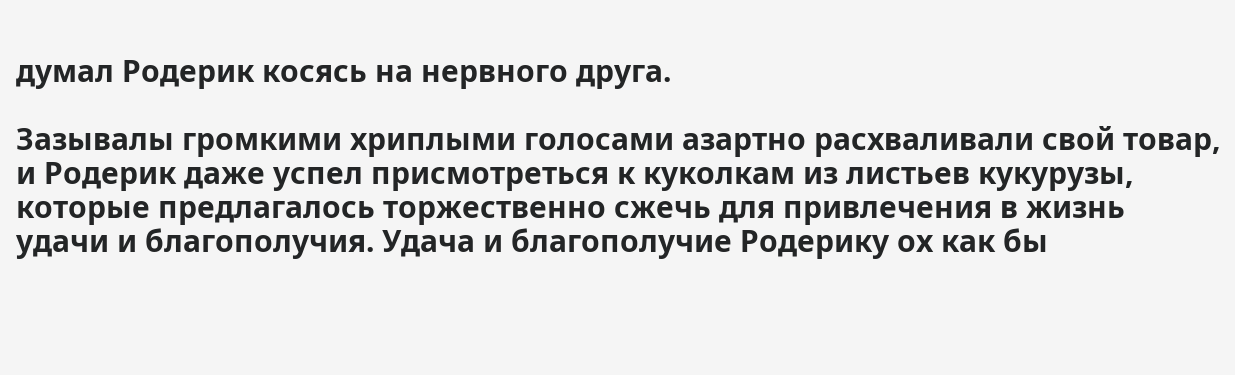думал Родерик косясь на нервного друга.

Зазывалы громкими хриплыми голосами азартно расхваливали свой товар, и Родерик даже успел присмотреться к куколкам из листьев кукурузы, которые предлагалось торжественно сжечь для привлечения в жизнь удачи и благополучия. Удача и благополучие Родерику ох как бы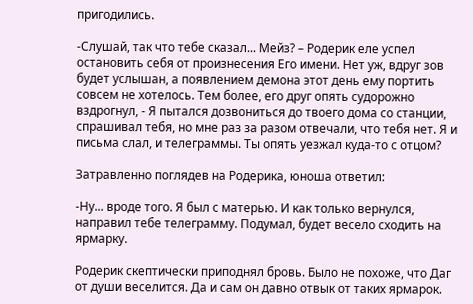пригодились.

-Слушай, так что тебе сказал... Мейз? – Родерик еле успел остановить себя от произнесения Его имени. Нет уж, вдруг зов будет услышан, а появлением демона этот день ему портить совсем не хотелось. Тем более, его друг опять судорожно вздрогнул, - Я пытался дозвониться до твоего дома со станции, спрашивал тебя, но мне раз за разом отвечали, что тебя нет. Я и письма слал, и телеграммы. Ты опять уезжал куда-то с отцом?

Затравленно поглядев на Родерика, юноша ответил:

-Ну... вроде того. Я был с матерью. И как только вернулся, направил тебе телеграмму. Подумал, будет весело сходить на ярмарку.

Родерик скептически приподнял бровь. Было не похоже, что Даг от души веселится. Да и сам он давно отвык от таких ярмарок.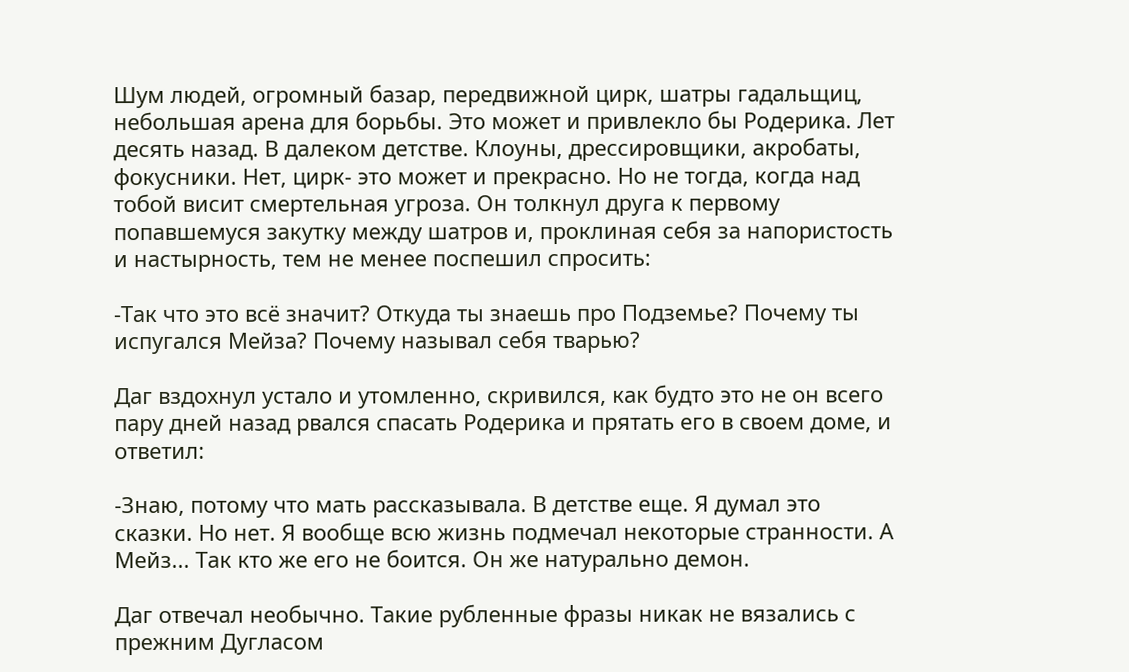Шум людей, огромный базар, передвижной цирк, шатры гадальщиц, небольшая арена для борьбы. Это может и привлекло бы Родерика. Лет десять назад. В далеком детстве. Клоуны, дрессировщики, акробаты, фокусники. Нет, цирк- это может и прекрасно. Но не тогда, когда над тобой висит смертельная угроза. Он толкнул друга к первому попавшемуся закутку между шатров и, проклиная себя за напористость и настырность, тем не менее поспешил спросить:

-Так что это всё значит? Откуда ты знаешь про Подземье? Почему ты испугался Мейза? Почему называл себя тварью?

Даг вздохнул устало и утомленно, скривился, как будто это не он всего пару дней назад рвался спасать Родерика и прятать его в своем доме, и ответил:

-Знаю, потому что мать рассказывала. В детстве еще. Я думал это сказки. Но нет. Я вообще всю жизнь подмечал некоторые странности. А Мейз... Так кто же его не боится. Он же натурально демон.

Даг отвечал необычно. Такие рубленные фразы никак не вязались с прежним Дугласом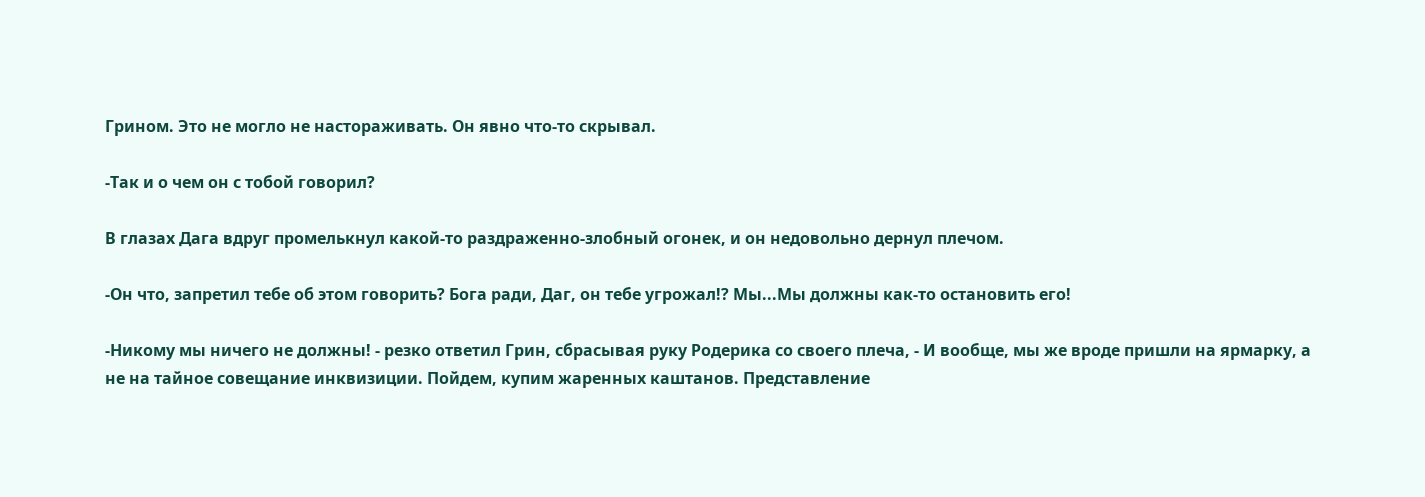Грином. Это не могло не настораживать. Он явно что-то скрывал.

-Так и о чем он с тобой говорил?

В глазах Дага вдруг промелькнул какой-то раздраженно-злобный огонек, и он недовольно дернул плечом.

-Он что, запретил тебе об этом говорить? Бога ради, Даг, он тебе угрожал!? Мы...Мы должны как-то остановить его!

-Никому мы ничего не должны! - резко ответил Грин, сбрасывая руку Родерика со своего плеча, - И вообще, мы же вроде пришли на ярмарку, а не на тайное совещание инквизиции. Пойдем, купим жаренных каштанов. Представление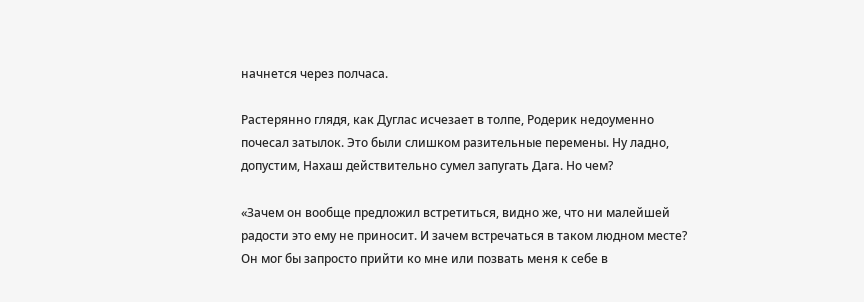начнется через полчаса.

Растерянно глядя, как Дуглас исчезает в толпе, Родерик недоуменно почесал затылок. Это были слишком разительные перемены. Ну ладно, допустим, Нахаш действительно сумел запугать Дага. Но чем?

«Зачем он вообще предложил встретиться, видно же, что ни малейшей радости это ему не приносит. И зачем встречаться в таком людном месте? Он мог бы запросто прийти ко мне или позвать меня к себе в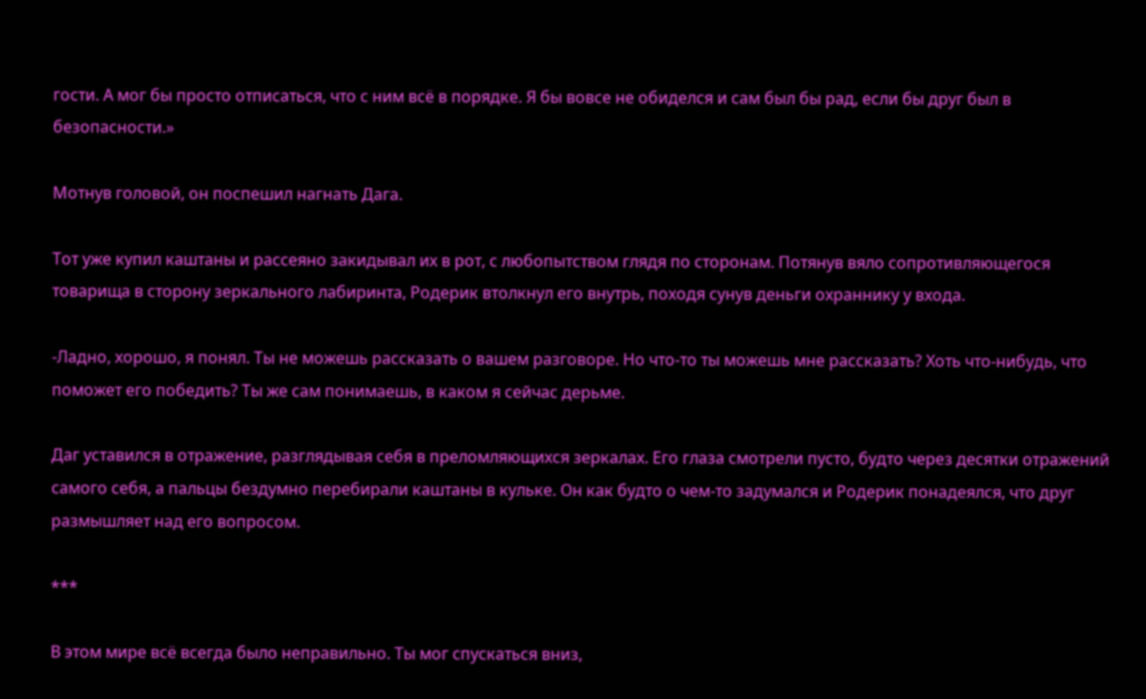гости. А мог бы просто отписаться, что с ним всё в порядке. Я бы вовсе не обиделся и сам был бы рад, если бы друг был в безопасности.»

Мотнув головой, он поспешил нагнать Дага.

Тот уже купил каштаны и рассеяно закидывал их в рот, с любопытством глядя по сторонам. Потянув вяло сопротивляющегося товарища в сторону зеркального лабиринта, Родерик втолкнул его внутрь, походя сунув деньги охраннику у входа.

-Ладно, хорошо, я понял. Ты не можешь рассказать о вашем разговоре. Но что-то ты можешь мне рассказать? Хоть что-нибудь, что поможет его победить? Ты же сам понимаешь, в каком я сейчас дерьме.

Даг уставился в отражение, разглядывая себя в преломляющихся зеркалах. Его глаза смотрели пусто, будто через десятки отражений самого себя, а пальцы бездумно перебирали каштаны в кульке. Он как будто о чем-то задумался и Родерик понадеялся, что друг размышляет над его вопросом.

***

В этом мире всё всегда было неправильно. Ты мог спускаться вниз,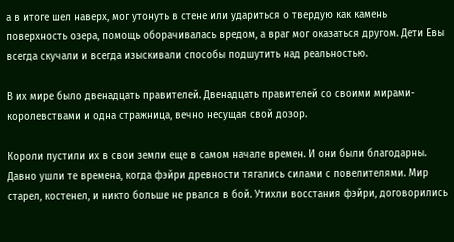а в итоге шел наверх, мог утонуть в стене или удариться о твердую как камень поверхность озера, помощь оборачивалась вредом, а враг мог оказаться другом. Дети Евы всегда скучали и всегда изыскивали способы подшутить над реальностью.

В их мире было двенадцать правителей. Двенадцать правителей со своими мирами-королевствами и одна стражница, вечно несущая свой дозор.

Короли пустили их в свои земли еще в самом начале времен. И они были благодарны. Давно ушли те времена, когда фэйри древности тягались силами с повелителями. Мир старел, костенел, и никто больше не рвался в бой. Утихли восстания фэйри, договорились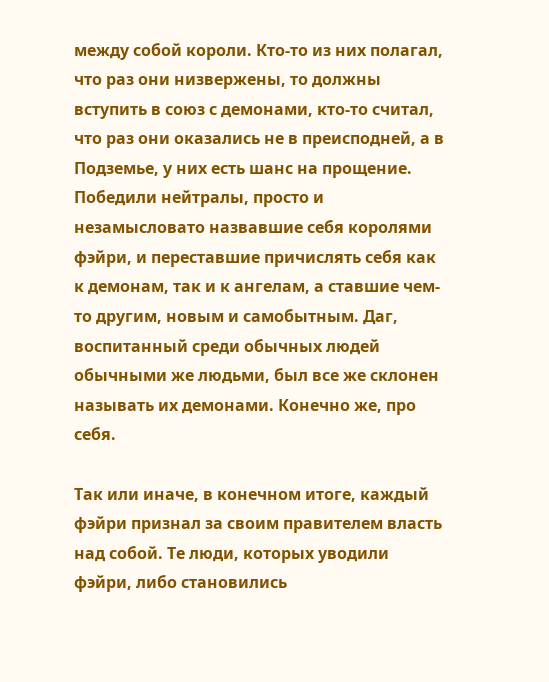между собой короли. Кто-то из них полагал, что раз они низвержены, то должны вступить в союз с демонами, кто-то считал, что раз они оказались не в преисподней, а в Подземье, у них есть шанс на прощение. Победили нейтралы, просто и незамысловато назвавшие себя королями фэйри, и переставшие причислять себя как к демонам, так и к ангелам, а ставшие чем-то другим, новым и самобытным. Даг, воспитанный среди обычных людей обычными же людьми, был все же склонен называть их демонами. Конечно же, про себя.

Так или иначе, в конечном итоге, каждый фэйри признал за своим правителем власть над собой. Те люди, которых уводили фэйри, либо становились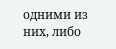одними из них, либо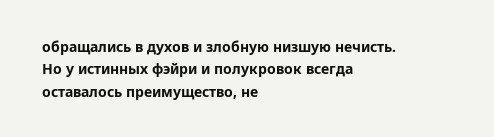обращались в духов и злобную низшую нечисть. Но у истинных фэйри и полукровок всегда оставалось преимущество, не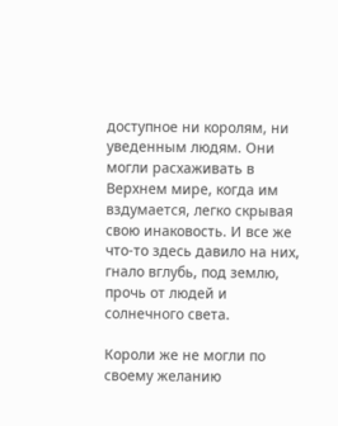доступное ни королям, ни уведенным людям. Они могли расхаживать в Верхнем мире, когда им вздумается, легко скрывая свою инаковость. И все же что-то здесь давило на них, гнало вглубь, под землю, прочь от людей и солнечного света.

Короли же не могли по своему желанию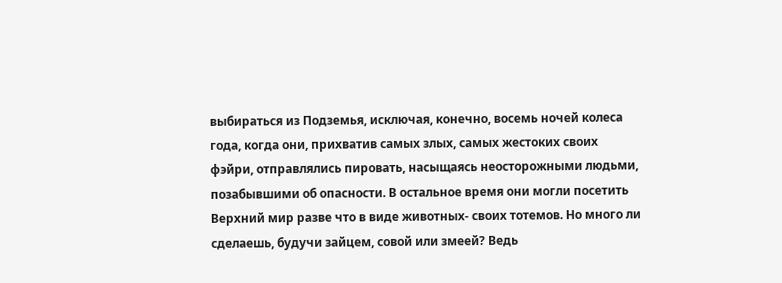выбираться из Подземья, исключая, конечно, восемь ночей колеса года, когда они, прихватив самых злых, самых жестоких своих фэйри, отправлялись пировать, насыщаясь неосторожными людьми, позабывшими об опасности. В остальное время они могли посетить Верхний мир разве что в виде животных- своих тотемов. Но много ли сделаешь, будучи зайцем, совой или змеей? Ведь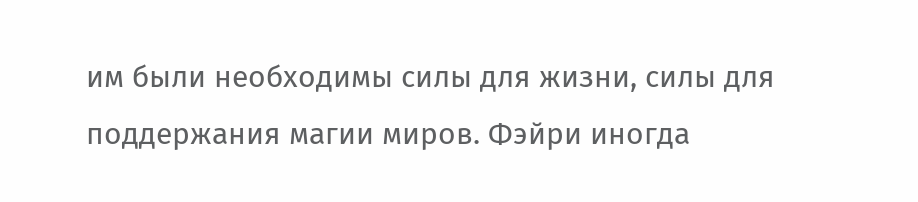им были необходимы силы для жизни, силы для поддержания магии миров. Фэйри иногда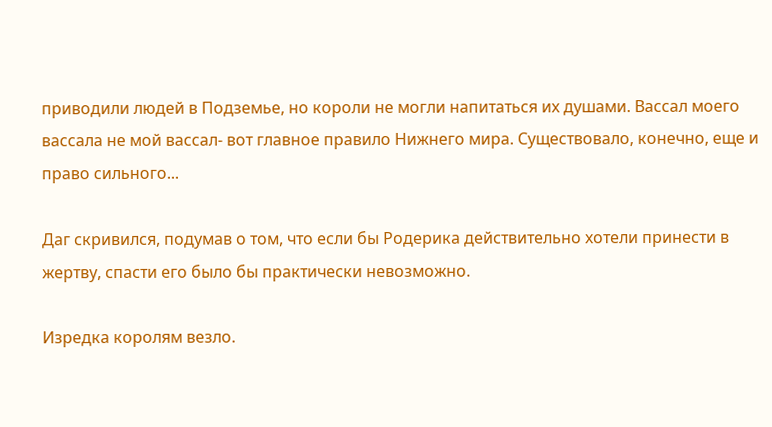приводили людей в Подземье, но короли не могли напитаться их душами. Вассал моего вассала не мой вассал- вот главное правило Нижнего мира. Существовало, конечно, еще и право сильного...

Даг скривился, подумав о том, что если бы Родерика действительно хотели принести в жертву, спасти его было бы практически невозможно.

Изредка королям везло.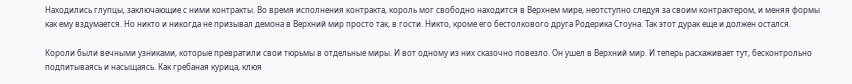Находились глупцы, заключающие с ними контракты. Во время исполнения контракта, король мог свободно находится в Верхнем мире, неотступно следуя за своим контрактером, и меняя формы как ему вздумается. Но никто и никогда не призывал демона в Верхний мир просто так, в гости. Никто, кроме его бестолкового друга Родерика Стоуна. Так этот дурак еще и должен остался.

Короли были вечными узниками, которые превратили свои тюрьмы в отдельные миры. И вот одному из них сказочно повезло. Он ушел в Верхний мир. И теперь расхаживает тут, бесконтрольно подпитываясь и насыщаясь. Как гребаная курица, клюя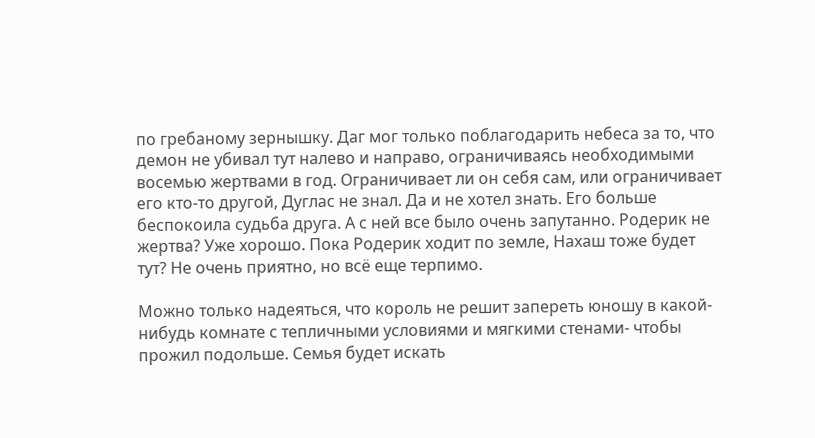по гребаному зернышку. Даг мог только поблагодарить небеса за то, что демон не убивал тут налево и направо, ограничиваясь необходимыми восемью жертвами в год. Ограничивает ли он себя сам, или ограничивает его кто-то другой, Дуглас не знал. Да и не хотел знать. Его больше беспокоила судьба друга. А с ней все было очень запутанно. Родерик не жертва? Уже хорошо. Пока Родерик ходит по земле, Нахаш тоже будет тут? Не очень приятно, но всё еще терпимо.

Можно только надеяться, что король не решит запереть юношу в какой-нибудь комнате с тепличными условиями и мягкими стенами- чтобы прожил подольше. Семья будет искать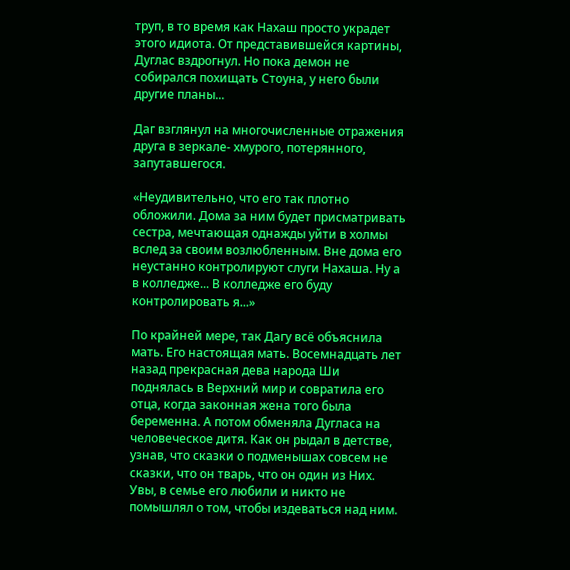труп, в то время как Нахаш просто украдет этого идиота. От представившейся картины, Дуглас вздрогнул. Но пока демон не собирался похищать Стоуна, у него были другие планы...

Даг взглянул на многочисленные отражения друга в зеркале- хмурого, потерянного, запутавшегося.

«Неудивительно, что его так плотно обложили. Дома за ним будет присматривать сестра, мечтающая однажды уйти в холмы вслед за своим возлюбленным. Вне дома его неустанно контролируют слуги Нахаша. Ну а в колледже... В колледже его буду контролировать я...»

По крайней мере, так Дагу всё объяснила мать. Его настоящая мать. Восемнадцать лет назад прекрасная дева народа Ши поднялась в Верхний мир и совратила его отца, когда законная жена того была беременна. А потом обменяла Дугласа на человеческое дитя. Как он рыдал в детстве, узнав, что сказки о подменышах совсем не сказки, что он тварь, что он один из Них. Увы, в семье его любили и никто не помышлял о том, чтобы издеваться над ним.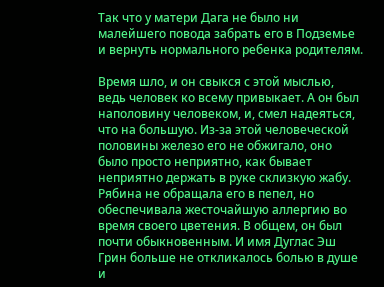Так что у матери Дага не было ни малейшего повода забрать его в Подземье и вернуть нормального ребенка родителям.

Время шло, и он свыкся с этой мыслью, ведь человек ко всему привыкает. А он был наполовину человеком, и, смел надеяться, что на большую. Из-за этой человеческой половины железо его не обжигало, оно было просто неприятно, как бывает неприятно держать в руке склизкую жабу. Рябина не обращала его в пепел, но обеспечивала жесточайшую аллергию во время своего цветения. В общем, он был почти обыкновенным. И имя Дуглас Эш Грин больше не откликалось болью в душе и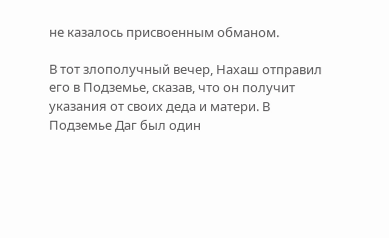не казалось присвоенным обманом.

В тот злополучный вечер, Нахаш отправил его в Подземье, сказав, что он получит указания от своих деда и матери. В Подземье Даг был один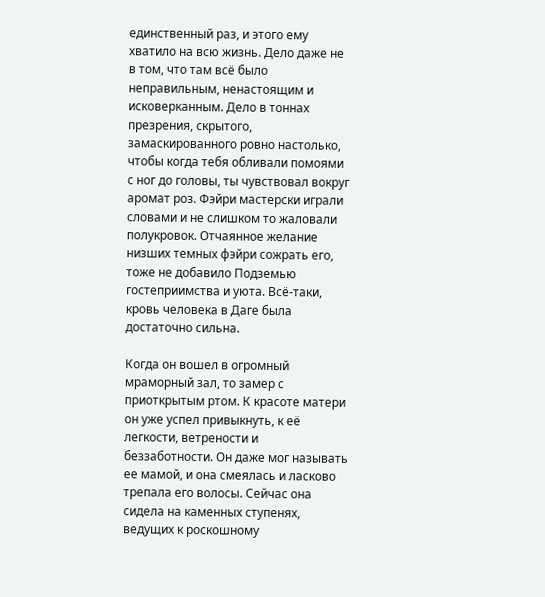единственный раз, и этого ему хватило на всю жизнь. Дело даже не в том, что там всё было неправильным, ненастоящим и исковерканным. Дело в тоннах презрения, скрытого, замаскированного ровно настолько, чтобы когда тебя обливали помоями с ног до головы, ты чувствовал вокруг аромат роз. Фэйри мастерски играли словами и не слишком то жаловали полукровок. Отчаянное желание низших темных фэйри сожрать его, тоже не добавило Подземью гостеприимства и уюта. Всё-таки, кровь человека в Даге была достаточно сильна.

Когда он вошел в огромный мраморный зал, то замер с приоткрытым ртом. К красоте матери он уже успел привыкнуть, к её легкости, ветрености и беззаботности. Он даже мог называть ее мамой, и она смеялась и ласково трепала его волосы. Сейчас она сидела на каменных ступенях, ведущих к роскошному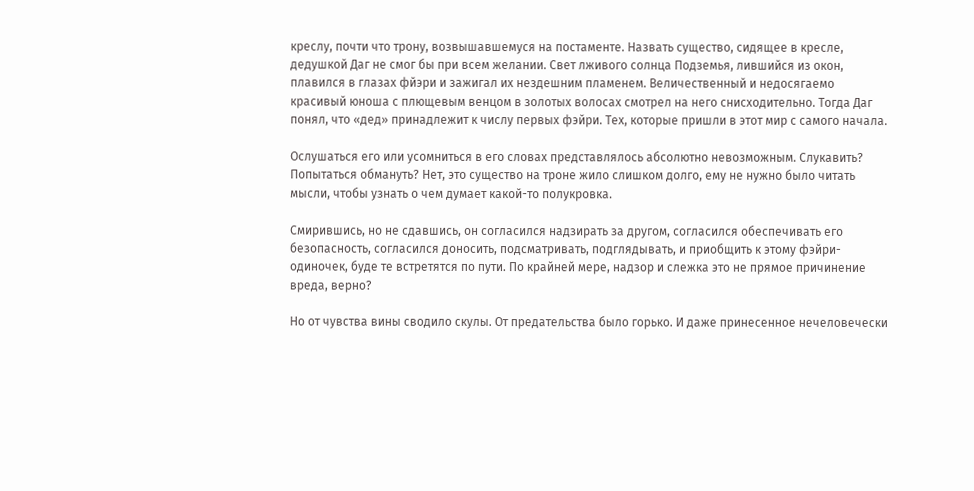креслу, почти что трону, возвышавшемуся на постаменте. Назвать существо, сидящее в кресле, дедушкой Даг не смог бы при всем желании. Свет лживого солнца Подземья, лившийся из окон, плавился в глазах фйэри и зажигал их нездешним пламенем. Величественный и недосягаемо красивый юноша с плющевым венцом в золотых волосах смотрел на него снисходительно. Тогда Даг понял, что «дед» принадлежит к числу первых фэйри. Тех, которые пришли в этот мир с самого начала.

Ослушаться его или усомниться в его словах представлялось абсолютно невозможным. Слукавить? Попытаться обмануть? Нет, это существо на троне жило слишком долго, ему не нужно было читать мысли, чтобы узнать о чем думает какой-то полукровка.

Смирившись, но не сдавшись, он согласился надзирать за другом, согласился обеспечивать его безопасность, согласился доносить, подсматривать, подглядывать, и приобщить к этому фэйри-одиночек, буде те встретятся по пути. По крайней мере, надзор и слежка это не прямое причинение вреда, верно?

Но от чувства вины сводило скулы. От предательства было горько. И даже принесенное нечеловечески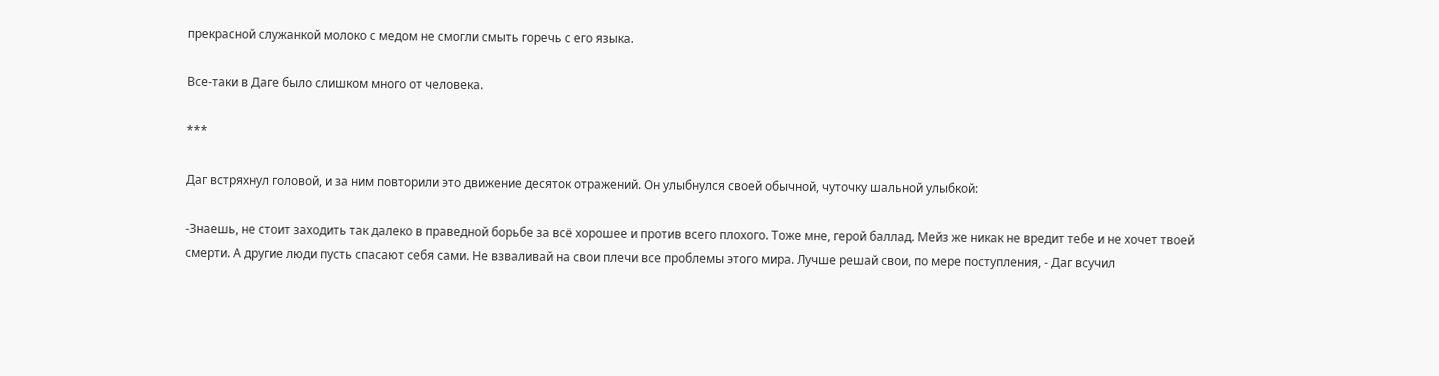прекрасной служанкой молоко с медом не смогли смыть горечь с его языка.

Все-таки в Даге было слишком много от человека.

***

Даг встряхнул головой, и за ним повторили это движение десяток отражений. Он улыбнулся своей обычной, чуточку шальной улыбкой:

-Знаешь, не стоит заходить так далеко в праведной борьбе за всё хорошее и против всего плохого. Тоже мне, герой баллад. Мейз же никак не вредит тебе и не хочет твоей смерти. А другие люди пусть спасают себя сами. Не взваливай на свои плечи все проблемы этого мира. Лучше решай свои, по мере поступления, - Даг всучил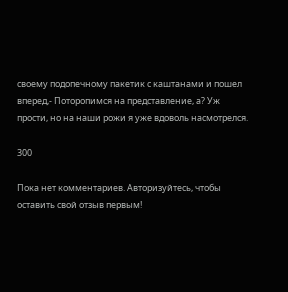своему подопечному пакетик с каштанами и пошел вперед,- Поторопимся на представление, а? Уж прости, но на наши рожи я уже вдоволь насмотрелся.

300

Пока нет комментариев. Авторизуйтесь, чтобы оставить свой отзыв первым!